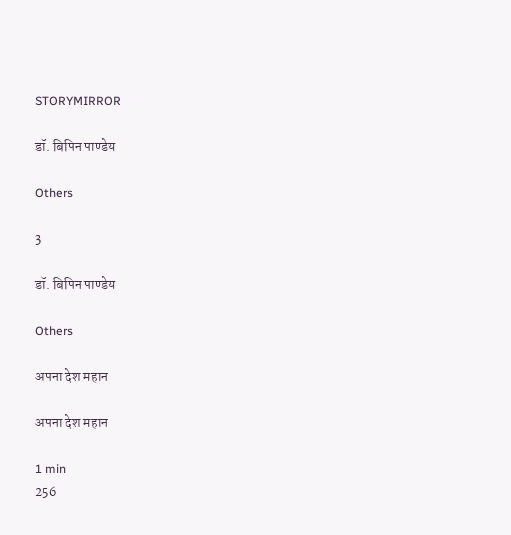STORYMIRROR

डॉ. बिपिन पाण्डेय

Others

3

डॉ. बिपिन पाण्डेय

Others

अपना देश महान

अपना देश महान

1 min
256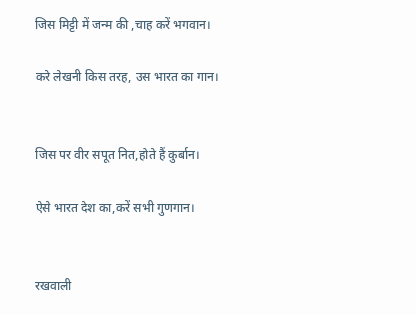जिस मिट्टी में जन्म की ,चाह करें भगवान।

करे लेखनी किस तरह, उस भारत का गान।


जिस पर वीर सपूत नित,होते हैं कुर्बान।

ऐसे भारत देश का,करें सभी गुणगान।


रखवाली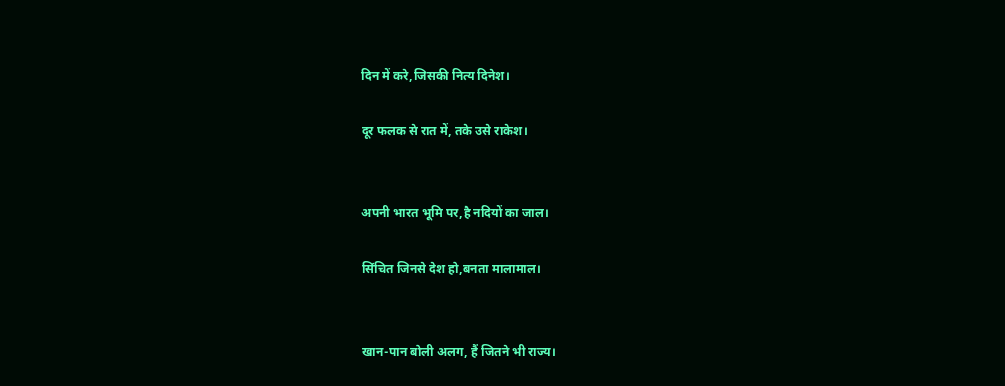दिन में करे,जिसकी नित्य दिनेश।

दूर फलक से रात में, तके उसे राकेश।


अपनी भारत भूमि पर,है नदियों का जाल।

सिंचित जिनसे देश हो,बनता मालामाल।


खान-पान बोली अलग, हैं जितने भी राज्य।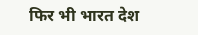फिर भी भारत देश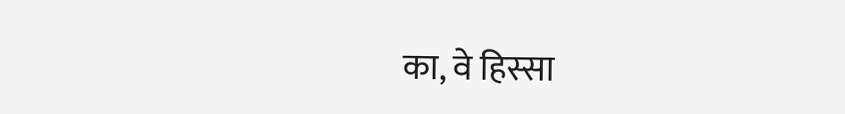का, वे हिस्सा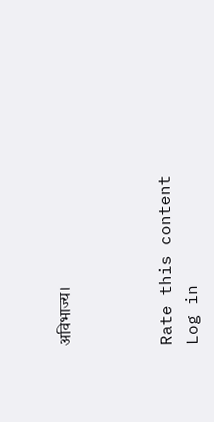अविभाज्य।



Rate this content
Log in